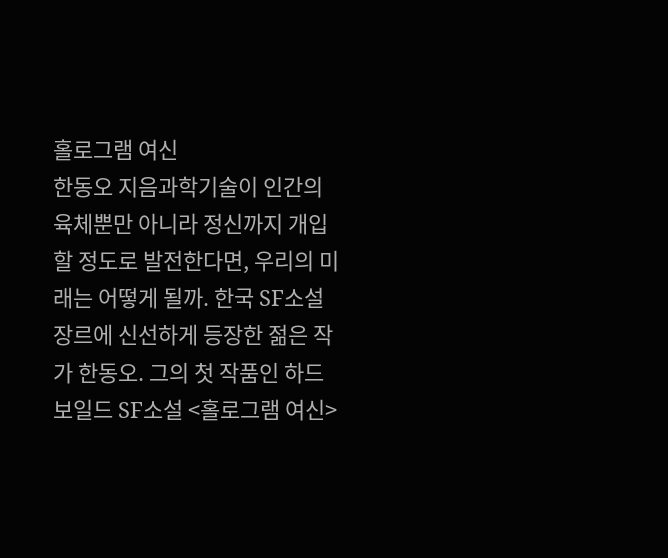홀로그램 여신
한동오 지음과학기술이 인간의 육체뿐만 아니라 정신까지 개입할 정도로 발전한다면, 우리의 미래는 어떻게 될까. 한국 SF소설 장르에 신선하게 등장한 젊은 작가 한동오. 그의 첫 작품인 하드보일드 SF소설 <홀로그램 여신>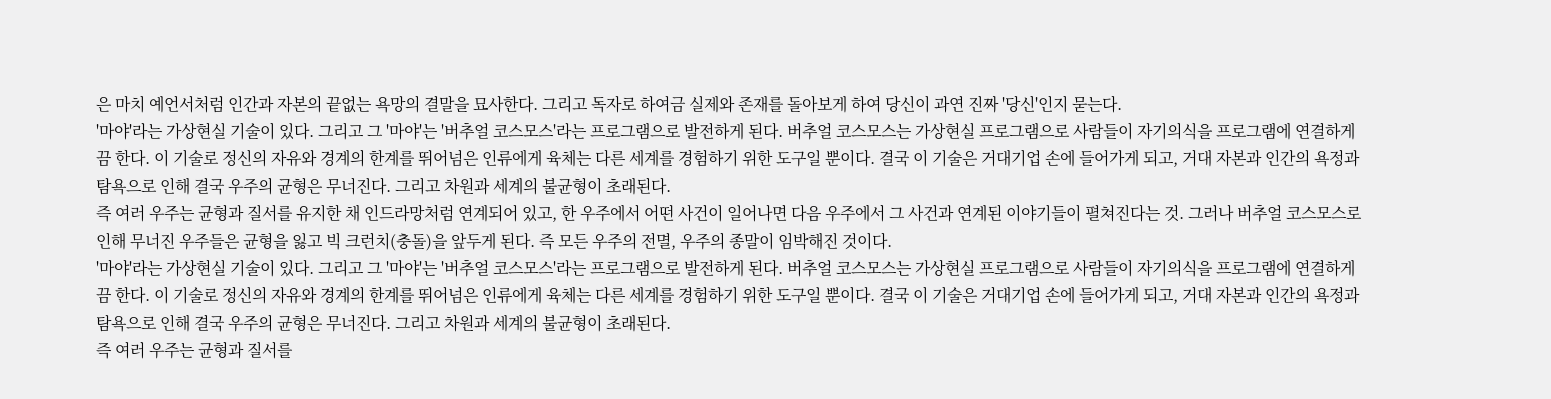은 마치 예언서처럼 인간과 자본의 끝없는 욕망의 결말을 묘사한다. 그리고 독자로 하여금 실제와 존재를 돌아보게 하여 당신이 과연 진짜 '당신'인지 묻는다.
'마야'라는 가상현실 기술이 있다. 그리고 그 '마야'는 '버추얼 코스모스'라는 프로그램으로 발전하게 된다. 버추얼 코스모스는 가상현실 프로그램으로 사람들이 자기의식을 프로그램에 연결하게끔 한다. 이 기술로 정신의 자유와 경계의 한계를 뛰어넘은 인류에게 육체는 다른 세계를 경험하기 위한 도구일 뿐이다. 결국 이 기술은 거대기업 손에 들어가게 되고, 거대 자본과 인간의 욕정과 탐욕으로 인해 결국 우주의 균형은 무너진다. 그리고 차원과 세계의 불균형이 초래된다.
즉 여러 우주는 균형과 질서를 유지한 채 인드라망처럼 연계되어 있고, 한 우주에서 어떤 사건이 일어나면 다음 우주에서 그 사건과 연계된 이야기들이 펼쳐진다는 것. 그러나 버추얼 코스모스로 인해 무너진 우주들은 균형을 잃고 빅 크런치(충돌)을 앞두게 된다. 즉 모든 우주의 전멸, 우주의 종말이 임박해진 것이다.
'마야'라는 가상현실 기술이 있다. 그리고 그 '마야'는 '버추얼 코스모스'라는 프로그램으로 발전하게 된다. 버추얼 코스모스는 가상현실 프로그램으로 사람들이 자기의식을 프로그램에 연결하게끔 한다. 이 기술로 정신의 자유와 경계의 한계를 뛰어넘은 인류에게 육체는 다른 세계를 경험하기 위한 도구일 뿐이다. 결국 이 기술은 거대기업 손에 들어가게 되고, 거대 자본과 인간의 욕정과 탐욕으로 인해 결국 우주의 균형은 무너진다. 그리고 차원과 세계의 불균형이 초래된다.
즉 여러 우주는 균형과 질서를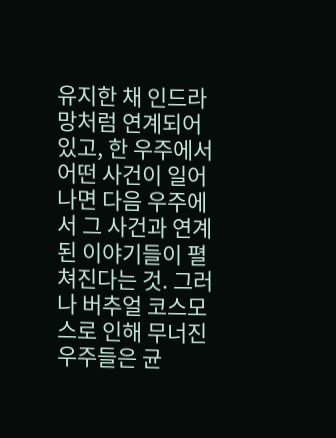유지한 채 인드라망처럼 연계되어 있고, 한 우주에서 어떤 사건이 일어나면 다음 우주에서 그 사건과 연계된 이야기들이 펼쳐진다는 것. 그러나 버추얼 코스모스로 인해 무너진 우주들은 균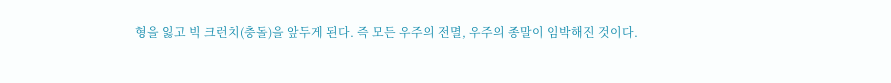형을 잃고 빅 크런치(충돌)을 앞두게 된다. 즉 모든 우주의 전멸, 우주의 종말이 임박해진 것이다.